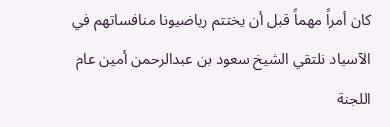كان أمراً مهماً قبل أن يختتم رياضيونا منافساتهم في الآسياد نلتقي الشيخ سعود بن عبدالرحمن أمين عام اللجنة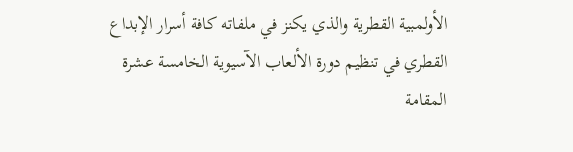الأولمبية القطرية والذي يكنز في ملفاته كافة أسرار الإبداع القطري في تنظيم دورة الألعاب الآسيوية الخامسة عشرة المقامة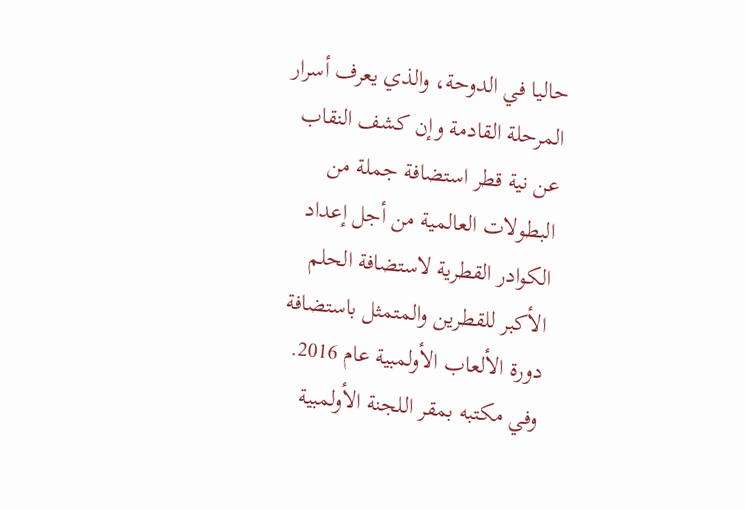حاليا في الدوحة، والذي يعرف أسرار المرحلة القادمة وإن كشف النقاب عن نية قطر استضافة جملة من البطولات العالمية من أجل إعداد الكوادر القطرية لاستضافة الحلم الأكبر للقطرين والمتمثل باستضافة دورة الألعاب الأولمبية عام 2016.
وفي مكتبه بمقر اللجنة الأولمبية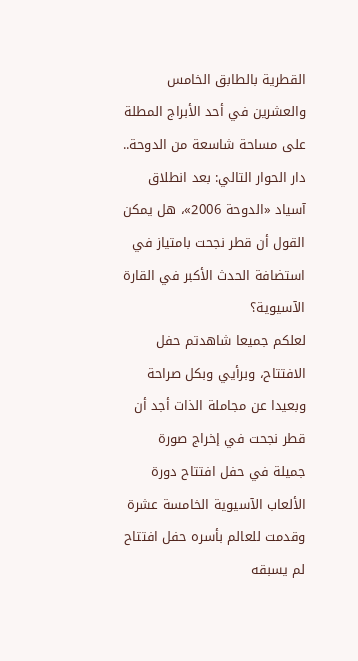القطرية بالطابق الخامس والعشرين في أحد الأبراج المطلة على مساحة شاسعة من الدوحة.. دار الحوار التالي: بعد انطلاق آسياد «الدوحة 2006»، هل يمكن القول أن قطر نجحت بامتياز في استضافة الحدث الأكبر في القارة الآسيوية؟
لعلكم جميعا شاهدتم حفل الافتتاح، وبرأيي وبكل صراحة وبعيدا عن مجاملة الذات أجد أن قطر نجحت في إخراج صورة جميلة في حفل افتتاح دورة الألعاب الآسيوية الخامسة عشرة وقدمت للعالم بأسره حفل افتتاح لم يسبقه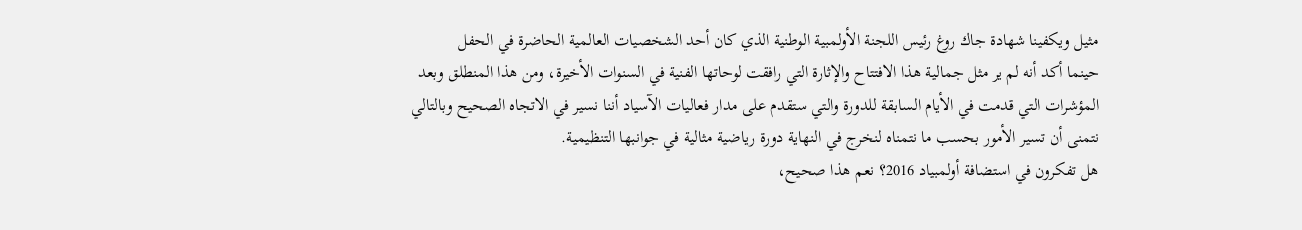مثيل ويكفينا شهادة جاك روغ رئيس اللجنة الأولمبية الوطنية الذي كان أحد الشخصيات العالمية الحاضرة في الحفل
حينما أكد أنه لم ير مثل جمالية هذا الافتتاح والإثارة التي رافقت لوحاتها الفنية في السنوات الأخيرة، ومن هذا المنطلق وبعد المؤشرات التي قدمت في الأيام السابقة للدورة والتي ستقدم على مدار فعاليات الآسياد أننا نسير في الاتجاه الصحيح وبالتالي نتمنى أن تسير الأمور بحسب ما نتمناه لنخرج في النهاية دورة رياضية مثالية في جوانبها التنظيمية.
هل تفكرون في استضافة أولمبياد 2016؟ نعم هذا صحيح،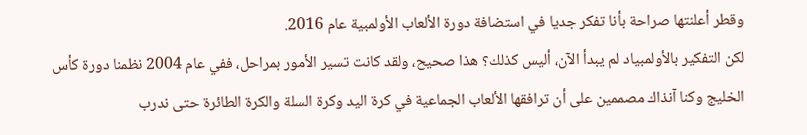وقطر أعلنتها صراحة بأنا تفكر جديا في استضافة دورة الألعاب الأولمبية عام 2016.
لكن التفكير بالأولمبياد لم يبدأ الآن، أليس كذلك؟ هذا صحيح، ولقد كانت تسير الأمور بمراحل، ففي عام 2004 نظمنا دورة كأس الخليج وكنا آنذاك مصممين على أن ترافقها الألعاب الجماعية في كرة اليد وكرة السلة والكرة الطائرة حتى ندرب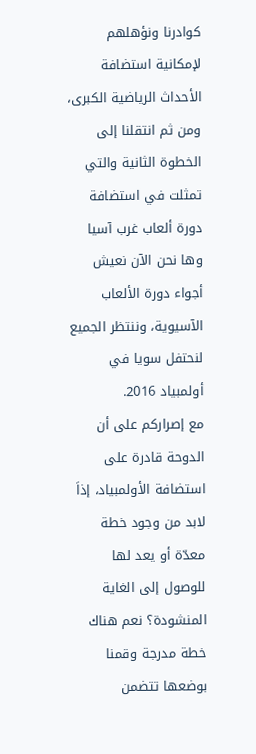كوادرنا ونؤهلهم لإمكانية استضافة الأحداث الرياضية الكبرى، ومن ثم انتقلنا إلى الخطوة الثانية والتي تمثلت في استضافة دورة ألعاب غرب آسيا وها نحن الآن نعيش أجواء دورة الألعاب الآسيوية، وننتظر الجميع لنحتفل سويا في أولمبياد 2016.
مع إصراركم على أن الدوحة قادرة على استضافة الأولمبياد، إذاَ لابد من وجود خطة معدّة أو يعد لها للوصول إلى الغاية المنشودة؟ نعم هناك خطة مدرجة وقمنا بوضعها تتضمن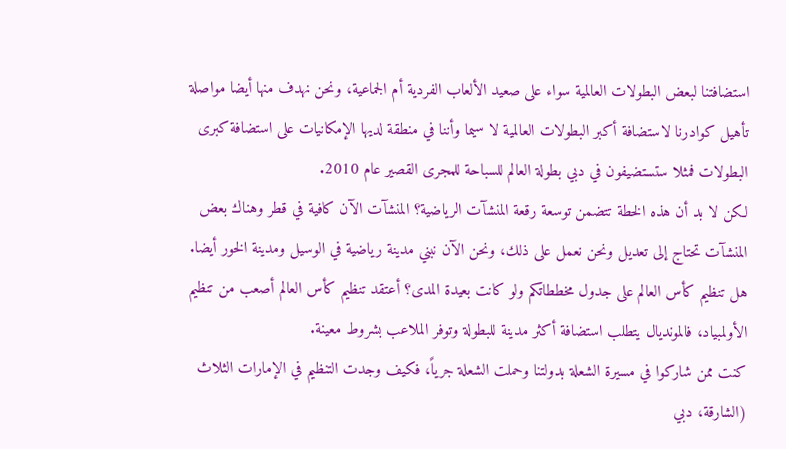استضافتنا لبعض البطولات العالمية سواء على صعيد الألعاب الفردية أم الجماعية، ونحن نهدف منها أيضا مواصلة تأهيل كوادرنا لاستضافة أكبر البطولات العالمية لا سيما وأننا في منطقة لديها الإمكانيات على استضافة كبرى البطولات فمثلا ستستضيفون في دبي بطولة العالم للسباحة للمجرى القصير عام 2010.
لكن لا بد أن هذه الخطة تتضمن توسعة رقعة المنشآت الرياضية؟ المنشآت الآن كافية في قطر وهناك بعض المنشآت تحتاج إلى تعديل ونحن نعمل على ذلك، ونحن الآن نبني مدينة رياضية في الوسيل ومدينة الخور أيضا.
هل تنظيم كأس العالم على جدول مخططاتكم ولو كانت بعيدة المدى؟ أعتقد تنظيم كأس العالم أصعب من تنظيم الأولمبياد، فالمونديال يتطلب استضافة أكثر مدينة للبطولة وتوفر الملاعب بشروط معينة.
كنت ممن شاركوا في مسيرة الشعلة بدولتنا وحملت الشعلة جرياً، فكيف وجدت التنظيم في الإمارات الثلاث (الشارقة، دبي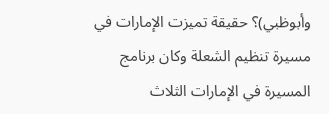وأبوظبي)؟ حقيقة تميزت الإمارات في مسيرة تنظيم الشعلة وكان برنامج المسيرة في الإمارات الثلاث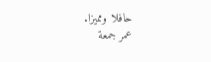حافلا ومميزا.
عمر جمعة